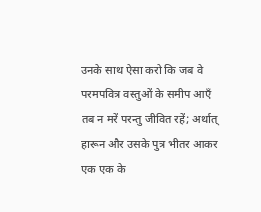उनके साथ ऐसा करो कि जब वे परमपवित्र वस्तुओं के समीप आएँ तब न मरें परन्तु जीवित रहें; अर्थात् हारून और उसके पुत्र भीतर आकर एक एक के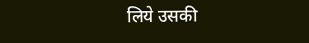लिये उसकी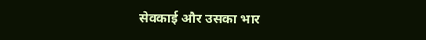सेवकाई और उसका भार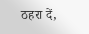ठहरा दें,